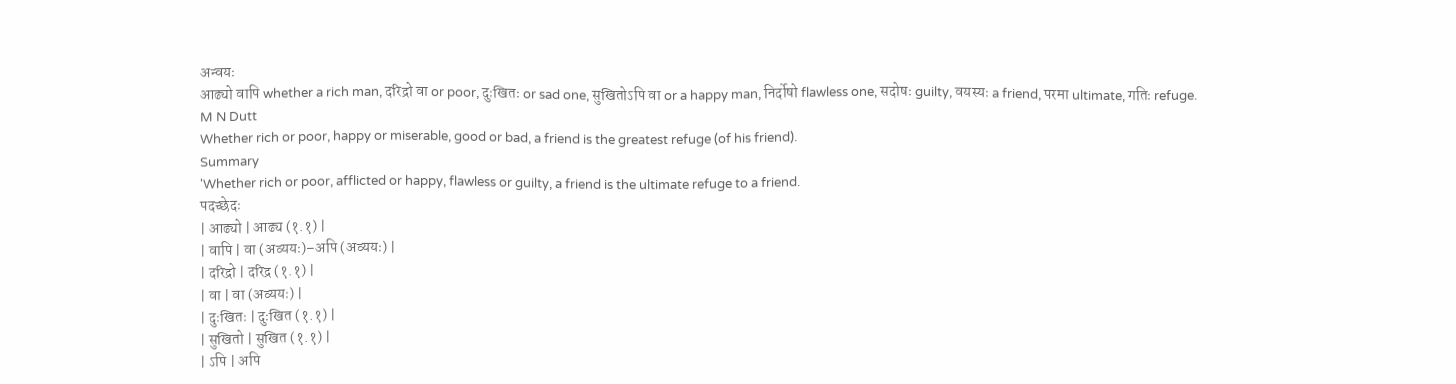अन्वयः
आढ्यो वापि whether a rich man, दरिद्रो वा or poor, दुःखितः or sad one, सुखितोऽपि वा or a happy man, निर्दोषो flawless one, सदोषः guilty, वयस्यः a friend, परमा ultimate, गतिः refuge.
M N Dutt
Whether rich or poor, happy or miserable, good or bad, a friend is the greatest refuge (of his friend).
Summary
'Whether rich or poor, afflicted or happy, flawless or guilty, a friend is the ultimate refuge to a friend.
पदच्छेदः
| आढ्यो | आढ्य (१.१) |
| वापि | वा (अव्ययः)–अपि (अव्ययः) |
| दरिद्रो | दरिद्र (१.१) |
| वा | वा (अव्ययः) |
| दुःखितः | दुःखित (१.१) |
| सुखितो | सुखित (१.१) |
| ऽपि | अपि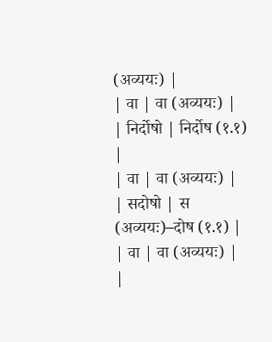(अव्ययः) |
| वा | वा (अव्ययः) |
| निर्दोषो | निर्दोष (१.१) |
| वा | वा (अव्ययः) |
| सदोषो | स (अव्ययः)–दोष (१.१) |
| वा | वा (अव्ययः) |
|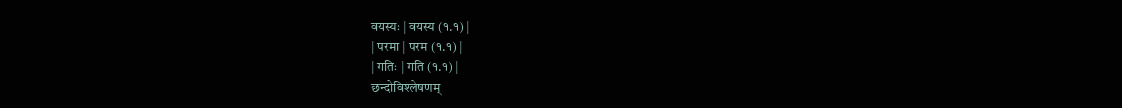वयस्यः | वयस्य (१.१) |
| परमा | परम (१.१) |
| गतिः | गति (१.१) |
छन्दोविश्लेषणम्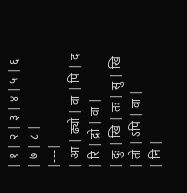| १ | २ | ३ | ४ | ५ | ६ | ७ | ८ |
|---|
| आ | ढ्यो | वा | पि | द | रि | द्रो | वा |
| दुः | खि | तः | सु | खि | तो | ऽपि | वा |
| नि |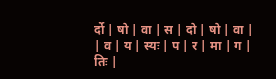र्दो | षो | वा | स | दो | षो | वा |
| व | य | स्यः | प | र | मा | ग | तिः |